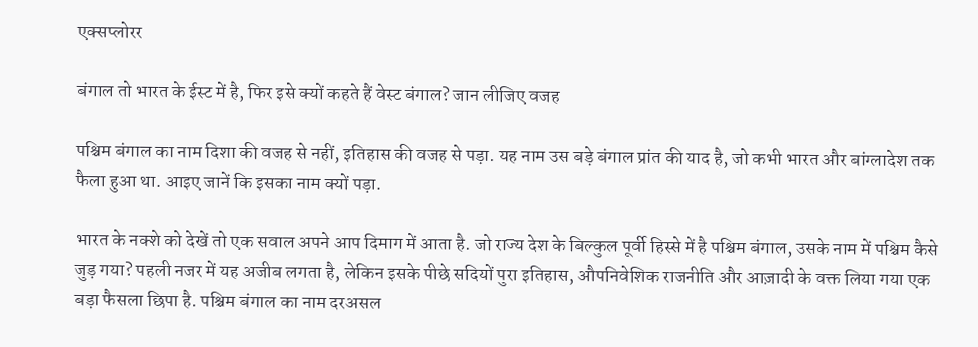एक्सप्लोरर

बंगाल तो भारत के ईस्ट में है, फिर इसे क्यों कहते हैं वेस्ट बंगाल? जान लीजिए वजह

पश्चिम बंगाल का नाम दिशा की वजह से नहीं, इतिहास की वजह से पड़ा. यह नाम उस बड़े बंगाल प्रांत की याद है, जो कभी भारत और बांग्लादेश तक फैला हुआ था. आइए जानें कि इसका नाम क्यों पड़ा.

भारत के नक्शे को देखें तो एक सवाल अपने आप दिमाग में आता है. जो राज्य देश के बिल्कुल पूर्वी हिस्से में है पश्चिम बंगाल, उसके नाम में पश्चिम कैसे जुड़ गया? पहली नजर में यह अजीब लगता है, लेकिन इसके पीछे सदियों पुरा इतिहास, औपनिवेशिक राजनीति और आज़ादी के वक्त लिया गया एक बड़ा फैसला छिपा है. पश्चिम बंगाल का नाम दरअसल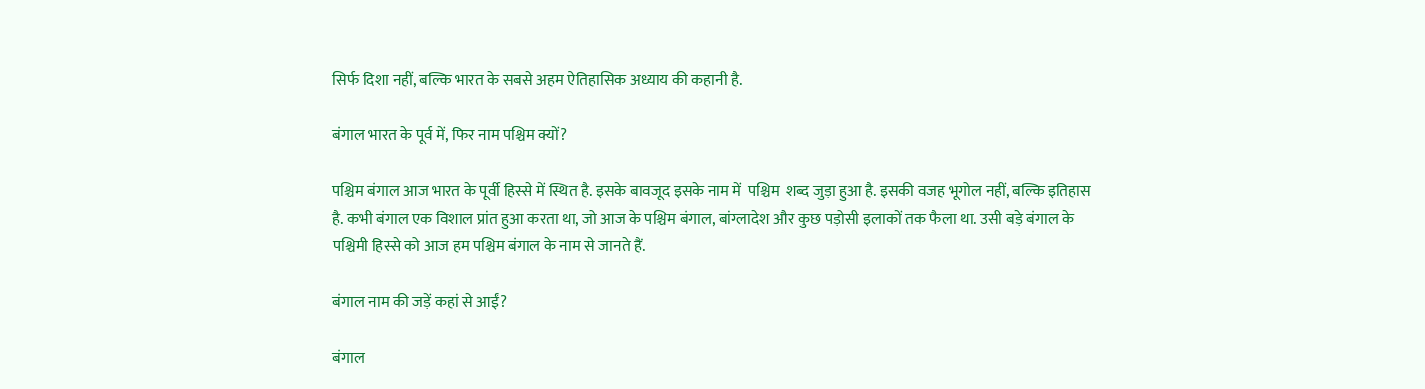सिर्फ दिशा नहीं, बल्कि भारत के सबसे अहम ऐतिहासिक अध्याय की कहानी है.

बंगाल भारत के पूर्व में, फिर नाम पश्चिम क्यों?

पश्चिम बंगाल आज भारत के पूर्वी हिस्से में स्थित है. इसके बावजूद इसके नाम में  पश्चिम  शब्द जुड़ा हुआ है. इसकी वजह भूगोल नहीं, बल्कि इतिहास है. कभी बंगाल एक विशाल प्रांत हुआ करता था, जो आज के पश्चिम बंगाल, बांग्लादेश और कुछ पड़ोसी इलाकों तक फैला था. उसी बड़े बंगाल के पश्चिमी हिस्से को आज हम पश्चिम बंगाल के नाम से जानते हैं.

बंगाल नाम की जड़ें कहां से आईं?

बंगाल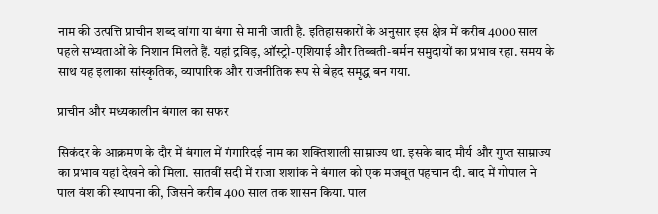नाम की उत्पत्ति प्राचीन शब्द वांगा या बंगा से मानी जाती है. इतिहासकारों के अनुसार इस क्षेत्र में करीब 4000 साल पहले सभ्यताओं के निशान मिलते हैं. यहां द्रविड़, ऑस्ट्रो-एशियाई और तिब्बती-बर्मन समुदायों का प्रभाव रहा. समय के साथ यह इलाका सांस्कृतिक, व्यापारिक और राजनीतिक रूप से बेहद समृद्ध बन गया.

प्राचीन और मध्यकालीन बंगाल का सफर

सिकंदर के आक्रमण के दौर में बंगाल में गंगारिदई नाम का शक्तिशाली साम्राज्य था. इसके बाद मौर्य और गुप्त साम्राज्य का प्रभाव यहां देखने को मिला. सातवीं सदी में राजा शशांक ने बंगाल को एक मजबूत पहचान दी. बाद में गोपाल ने पाल वंश की स्थापना की, जिसने करीब 400 साल तक शासन किया. पाल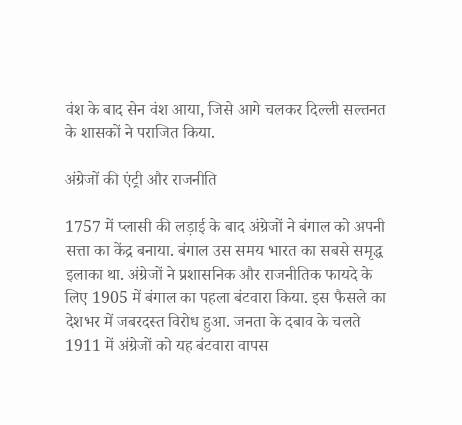वंश के बाद सेन वंश आया, जिसे आगे चलकर दिल्ली सल्तनत के शासकों ने पराजित किया.

अंग्रेजों की एंट्री और राजनीति

1757 में प्लासी की लड़ाई के बाद अंग्रेजों ने बंगाल को अपनी सत्ता का केंद्र बनाया. बंगाल उस समय भारत का सबसे समृद्ध इलाका था. अंग्रेजों ने प्रशासनिक और राजनीतिक फायदे के लिए 1905 में बंगाल का पहला बंटवारा किया. इस फैसले का देशभर में जबरदस्त विरोध हुआ. जनता के दबाव के चलते 1911 में अंग्रेजों को यह बंटवारा वापस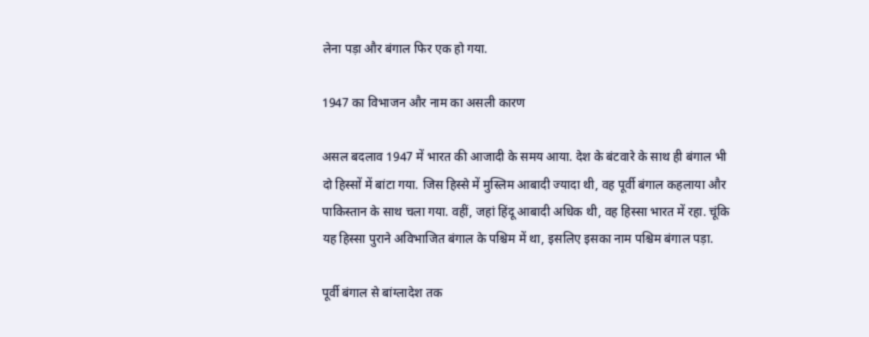लेना पड़ा और बंगाल फिर एक हो गया.

1947 का विभाजन और नाम का असली कारण

असल बदलाव 1947 में भारत की आजादी के समय आया. देश के बंटवारे के साथ ही बंगाल भी दो हिस्सों में बांटा गया. जिस हिस्से में मुस्लिम आबादी ज्यादा थी, वह पूर्वी बंगाल कहलाया और पाकिस्तान के साथ चला गया. वहीं, जहां हिंदू आबादी अधिक थी, वह हिस्सा भारत में रहा. चूंकि यह हिस्सा पुराने अविभाजित बंगाल के पश्चिम में था, इसलिए इसका नाम पश्चिम बंगाल पड़ा.

पूर्वी बंगाल से बांग्लादेश तक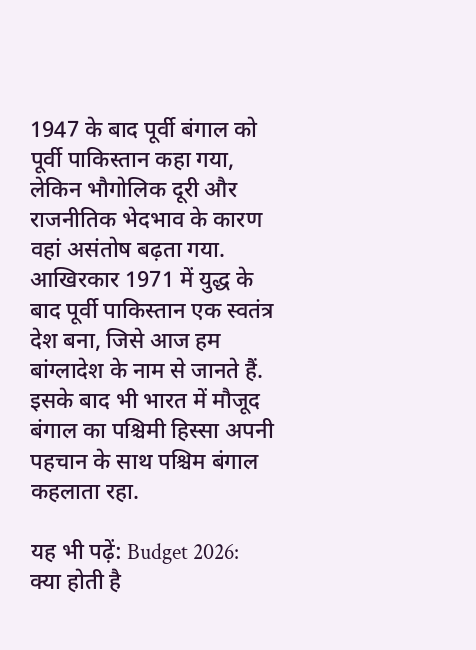1947 के बाद पूर्वी बंगाल को पूर्वी पाकिस्तान कहा गया, लेकिन भौगोलिक दूरी और राजनीतिक भेदभाव के कारण वहां असंतोष बढ़ता गया. आखिरकार 1971 में युद्ध के बाद पूर्वी पाकिस्तान एक स्वतंत्र देश बना, जिसे आज हम बांग्लादेश के नाम से जानते हैं. इसके बाद भी भारत में मौजूद बंगाल का पश्चिमी हिस्सा अपनी पहचान के साथ पश्चिम बंगाल कहलाता रहा.

यह भी पढ़ें: Budget 2026: क्या होती है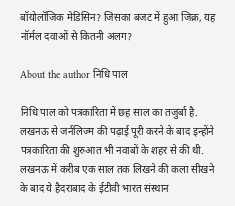बॉयोलॉजिक मेडिसिन? जिसका बजट में हुआ जिक्र, यह नॉर्मल दवाओं से कितनी अलग?

About the author निधि पाल

निधि पाल को पत्रकारिता में छह साल का तजुर्बा है. लखनऊ से जर्नलिज्म की पढ़ाई पूरी करने के बाद इन्होंने पत्रकारिता की शुरुआत भी नवाबों के शहर से की थी. लखनऊ में करीब एक साल तक लिखने की कला सीखने के बाद ये हैदराबाद के ईटीवी भारत संस्थान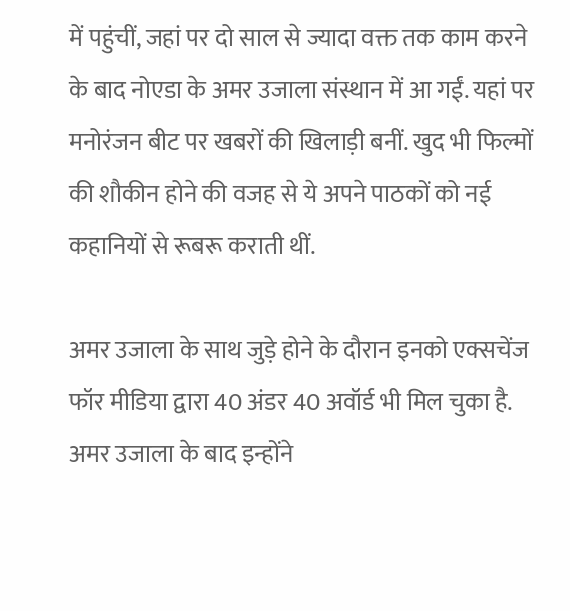में पहुंचीं, जहां पर दो साल से ज्यादा वक्त तक काम करने के बाद नोएडा के अमर उजाला संस्थान में आ गईं. यहां पर मनोरंजन बीट पर खबरों की खिलाड़ी बनीं. खुद भी फिल्मों की शौकीन होने की वजह से ये अपने पाठकों को नई कहानियों से रूबरू कराती थीं.

अमर उजाला के साथ जुड़े होने के दौरान इनको एक्सचेंज फॉर मीडिया द्वारा 40 अंडर 40 अवॉर्ड भी मिल चुका है. अमर उजाला के बाद इन्होंने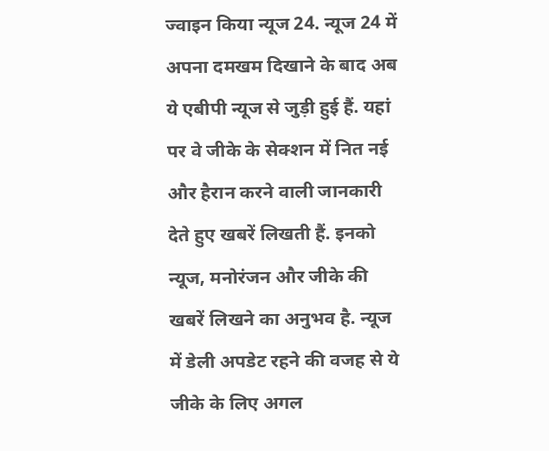ज्वाइन किया न्यूज 24. न्यूज 24 में अपना दमखम दिखाने के बाद अब ये एबीपी न्यूज से जुड़ी हुई हैं. यहां पर वे जीके के सेक्शन में नित नई और हैरान करने वाली जानकारी देते हुए खबरें लिखती हैं. इनको न्यूज, मनोरंजन और जीके की खबरें लिखने का अनुभव है. न्यूज में डेली अपडेट रहने की वजह से ये जीके के लिए अगल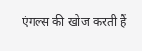एंगल्स की खोज करती हैं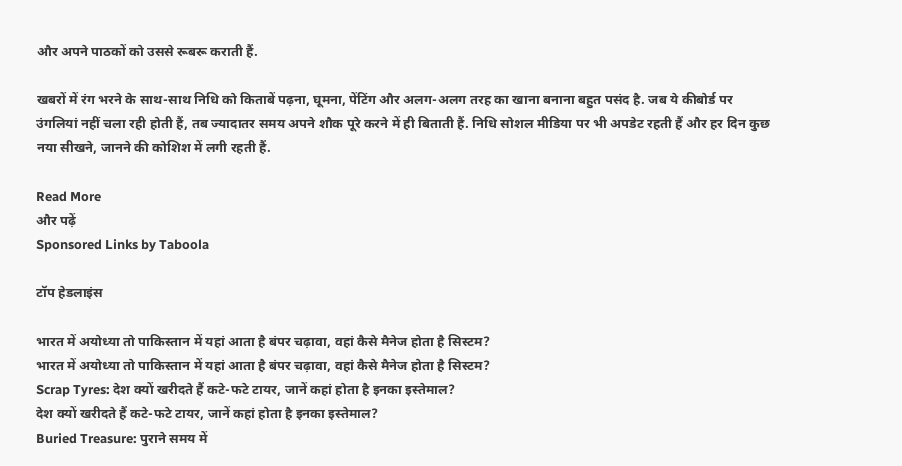और अपने पाठकों को उससे रूबरू कराती हैं.

खबरों में रंग भरने के साथ-साथ निधि को किताबें पढ़ना, घूमना, पेंटिंग और अलग-अलग तरह का खाना बनाना बहुत पसंद है. जब ये कीबोर्ड पर उंगलियां नहीं चला रही होती हैं, तब ज्यादातर समय अपने शौक पूरे करने में ही बिताती हैं. निधि सोशल मीडिया पर भी अपडेट रहती हैं और हर दिन कुछ नया सीखने, जानने की कोशिश में लगी रहती हैं.

Read More
और पढ़ें
Sponsored Links by Taboola

टॉप हेडलाइंस

भारत में अयोध्या तो पाकिस्तान में यहां आता है बंपर चढ़ावा, वहां कैसे मैनेज होता है सिस्टम?
भारत में अयोध्या तो पाकिस्तान में यहां आता है बंपर चढ़ावा, वहां कैसे मैनेज होता है सिस्टम?
Scrap Tyres: देश क्यों खरीदते हैं कटे-फटे टायर, जानें कहां होता‌ है इनका इस्तेमाल?
देश क्यों खरीदते हैं कटे-फटे टायर, जानें कहां होता‌ है इनका इस्तेमाल?
Buried Treasure: पुराने समय में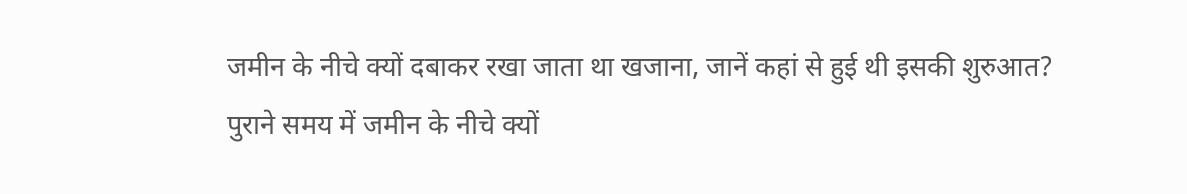जमीन के नीचे क्यों दबाकर रखा जाता था खजाना, जानें कहां से हुई थी इसकी शुरुआत?
पुराने समय में जमीन के नीचे क्यों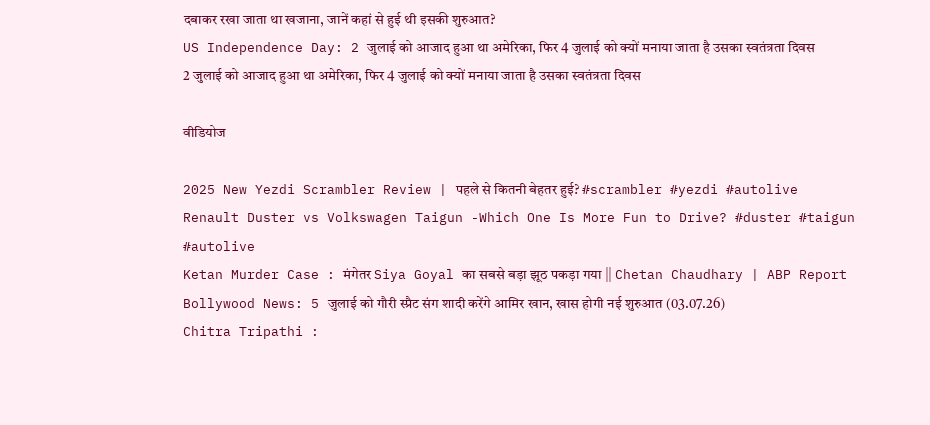दबाकर रखा जाता था खजाना, जानें कहां से हुई थी इसकी शुरुआत?
US Independence Day: 2 जुलाई को आजाद हुआ था अमेरिका, फिर 4 जुलाई को क्यों मनाया जाता है उसका स्वतंत्रता दिवस
2 जुलाई को आजाद हुआ था अमेरिका, फिर 4 जुलाई को क्यों मनाया जाता है उसका स्वतंत्रता दिवस

वीडियोज

2025 New Yezdi Scrambler Review | पहले से कितनी बेहतर हुई? #scrambler #yezdi #autolive
Renault Duster vs Volkswagen Taigun -Which One Is More Fun to Drive? #duster #taigun #autolive
Ketan Murder Case : मंगेतर Siya Goyal का सबसे बड़ा झूठ पकड़ा गया || Chetan Chaudhary | ABP Report
Bollywood News: 5 जुलाई को गौरी स्प्रैट संग शादी करेंगे आमिर खान, खास होगी नई शुरुआत (03.07.26)
Chitra Tripathi :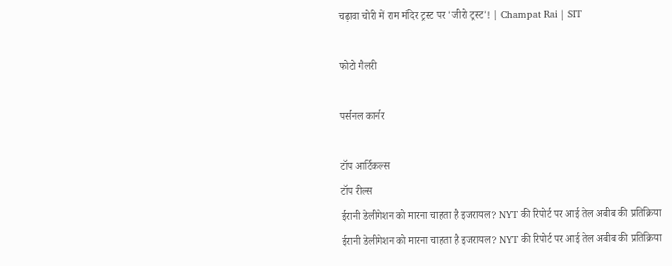चढ़ावा चोरी में राम मंदिर ट्रस्ट पर 'जीरो ट्रस्ट'! | Champat Rai | SIT

फोटो गैलरी

पर्सनल कार्नर

टॉप आर्टिकल्स
टॉप रील्स
ईरानी डेलीगेशन को मारना चाहता है इजरायल? NYT की रिपोर्ट पर आई तेल अबीब की प्रतिक्रिया
ईरानी डेलीगेशन को मारना चाहता है इजरायल? NYT की रिपोर्ट पर आई तेल अबीब की प्रतिक्रिया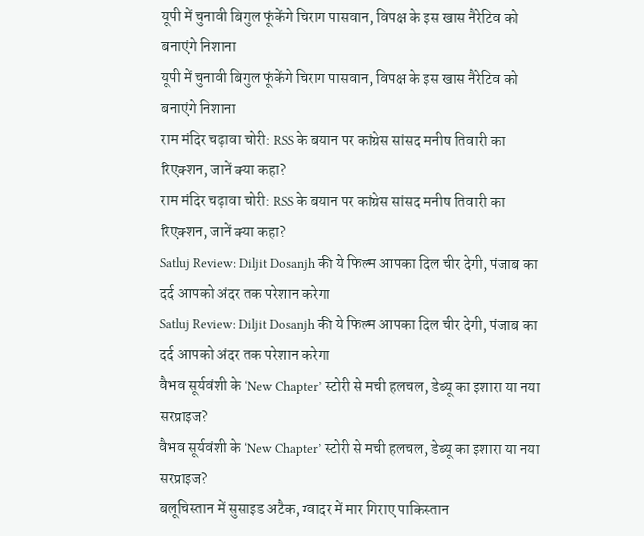यूपी में चुनावी बिगुल फूंकेंगे चिराग पासवान, विपक्ष के इस खास नैरेटिव को बनाएंगे निशाना
यूपी में चुनावी बिगुल फूंकेंगे चिराग पासवान, विपक्ष के इस खास नैरेटिव को बनाएंगे निशाना
राम मंदिर चढ़ावा चोरी: RSS के बयान पर कांग्रेस सांसद मनीष तिवारी का रिएक्शन, जानें क्या कहा?
राम मंदिर चढ़ावा चोरी: RSS के बयान पर कांग्रेस सांसद मनीष तिवारी का रिएक्शन, जानें क्या कहा?
Satluj Review: Diljit Dosanjh की ये फिल्म आपका दिल चीर देगी, पंजाब का दर्द आपको अंदर तक परेशान करेगा
Satluj Review: Diljit Dosanjh की ये फिल्म आपका दिल चीर देगी, पंजाब का दर्द आपको अंदर तक परेशान करेगा
वैभव सूर्यवंशी के ‘New Chapter’ स्टोरी से मची हलचल, डेब्यू का इशारा या नया सरप्राइज?
वैभव सूर्यवंशी के ‘New Chapter’ स्टोरी से मची हलचल, डेब्यू का इशारा या नया सरप्राइज?
बलूचिस्तान में सुसाइड अटैक, ग्वादर में मार गिराए पाकिस्तान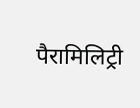पैरामिलिट्री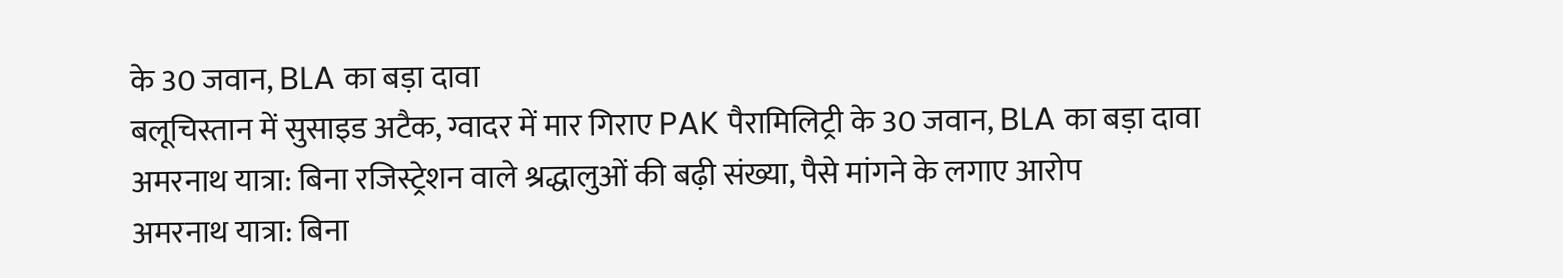के 30 जवान, BLA का बड़ा दावा
बलूचिस्तान में सुसाइड अटैक, ग्वादर में मार गिराए PAK पैरामिलिट्री के 30 जवान, BLA का बड़ा दावा
अमरनाथ यात्रा: बिना रजिस्ट्रेशन वाले श्रद्धालुओं की बढ़ी संख्या, पैसे मांगने के लगाए आरोप
अमरनाथ यात्रा: बिना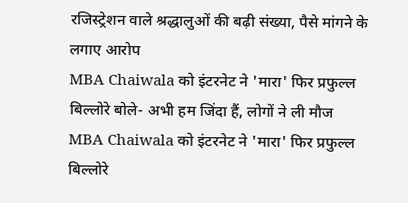रजिस्ट्रेशन वाले श्रद्धालुओं की बढ़ी संख्या, पैसे मांगने के लगाए आरोप
MBA Chaiwala को इंटरनेट ने 'मारा' फिर प्रफुल्ल बिल्लोरे बोले- अभी हम जिंदा हैं, लोगों ने ली मौज
MBA Chaiwala को इंटरनेट ने 'मारा' फिर प्रफुल्ल बिल्लोरे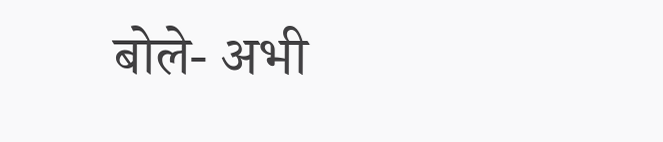बोले- अभी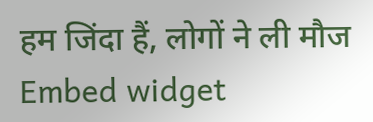हम जिंदा हैं, लोगों ने ली मौज
Embed widget